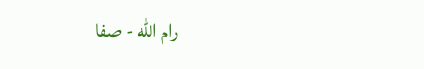رام الله - صفا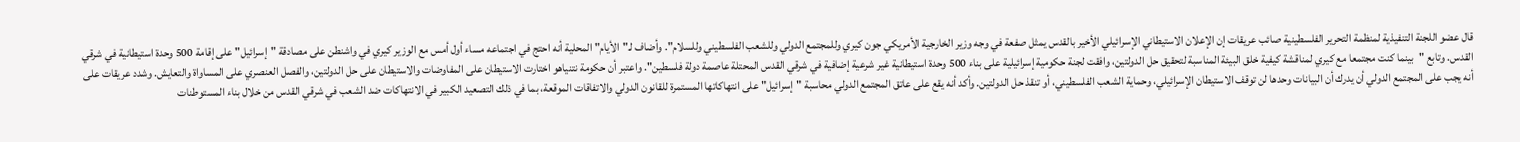قال عضو اللجنة التنفيذية لمنظمة التحرير الفلسطينية صائب عريقات إن الإعلان الاستيطاني الإسرائيلي الأخير بالقدس يمثل صفعة في وجه وزير الخارجية الأمريكي جون كيري وللمجتمع الدولي وللشعب الفلسطيني وللسلام". وأضاف لـ"الأيام" المحلية أنه احتج في اجتماعه مساء أول أمس مع الوزير كيري في واشنطن على مصادقة "إسرائيل" على إقامة 500 وحدة استيطانية في شرقي القدس. وتابع "بينما كنت مجتمعا مع كيري لمناقشة كيفية خلق البيئة المناسبة لتحقيق حل الدولتين، وافقت لجنة حكومية إسرائيلية على بناء 500 وحدة استيطانية غير شرعية إضافية في شرقي القدس المحتلة عاصمة دولة فلسطين". واعتبر أن حكومة نتنياهو اختارت الاستيطان على المفاوضات والاستيطان على حل الدولتين، والفصل العنصري على المساواة والتعايش. وشدد عريقات على أنه يجب على المجتمع الدولي أن يدرك أن البيانات وحدها لن توقف الاستيطان الإسرائيلي، وحماية الشعب الفلسطيني، أو تنقذ حل الدولتين. وأكد أنه يقع على عاتق المجتمع الدولي محاسبة "إسرائيل" على انتهاكاتها المستمرة للقانون الدولي والاتفاقات الموقعة، بما في ذلك التصعيد الكبير في الانتهاكات ضد الشعب في شرقي القدس من خلال بناء المستوطنات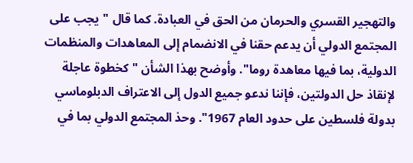والتهجير القسري والحرمان من الحق في العبادة. كما قال "يجب على المجتمع الدولي أن يدعم حقنا في الانضمام إلى المعاهدات والمنظمات الدولية، بما فيها معاهدة روما". وأوضح بهذا الشأن "كخطوة عاجلة لإنقاذ حل الدولتين، فإننا ندعو جميع الدول إلى الاعتراف الدبلوماسي بدولة فلسطين على حدود العام 1967". وحذ المجتمع الدولي بما في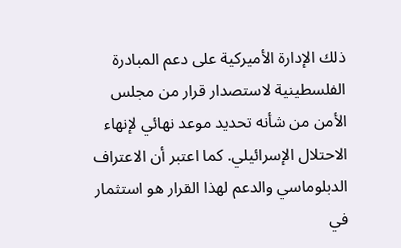ذلك الإدارة الأميركية على دعم المبادرة الفلسطينية لاستصدار قرار من مجلس الأمن من شأنه تحديد موعد نهائي لإنهاء الاحتلال الإسرائيلي. كما اعتبر أن الاعتراف الدبلوماسي والدعم لهذا القرار هو استثمار في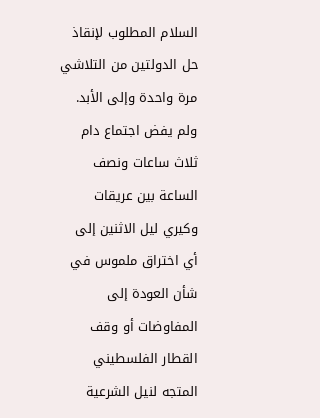السلام المطلوب لإنقاذ حل الدولتين من التلاشي مرة واحدة وإلى الأبد. ولم يفض اجتماع دام ثلاث ساعات ونصف الساعة بين عريقات وكيري ليل الاثنين إلى أي اختراق ملموس في شأن العودة إلى المفاوضات أو وقف القطار الفلسطيني المتجه لنيل الشرعية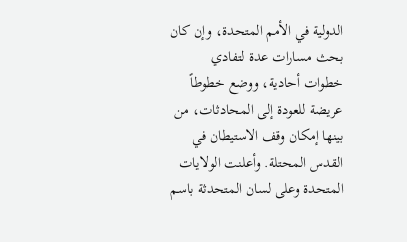الدولية في الأمم المتحدة، وإن كان بحث مسارات عدة لتفادي خطوات أحادية، ووضع خطوطاً عريضة للعودة إلى المحادثات، من بينها إمكان وقف الاستيطان في القدس المحتلة. وأعلنت الولايات المتحدة وعلى لسان المتحدثة باسم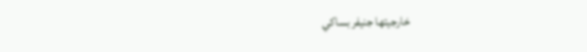خارجيتها جنيفر بساكي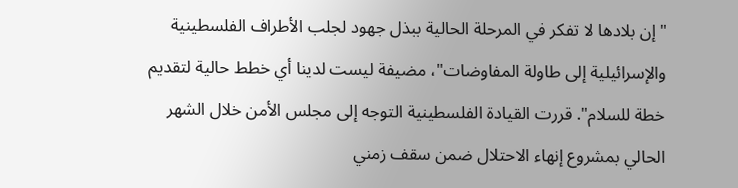"إن بلادها لا تفكر في المرحلة الحالية ببذل جهود لجلب الأطراف الفلسطينية والإسرائيلية إلى طاولة المفاوضات"، مضيفة ليست لدينا أي خطط حالية لتقديم خطة للسلام". قررت القيادة الفلسطينية التوجه إلى مجلس الأمن خلال الشهر الحالي بمشروع إنهاء الاحتلال ضمن سقف زمني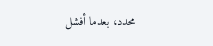محدد، بعدما أفشل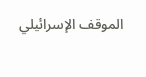الموقف الإسرائيلي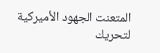المتعنت الجهود الأميركية لتحريك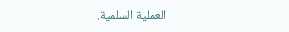العملية السلمية.